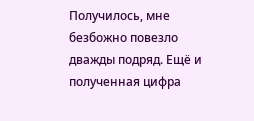Получилось, мне безбожно повезло дважды подряд. Ещё и полученная цифра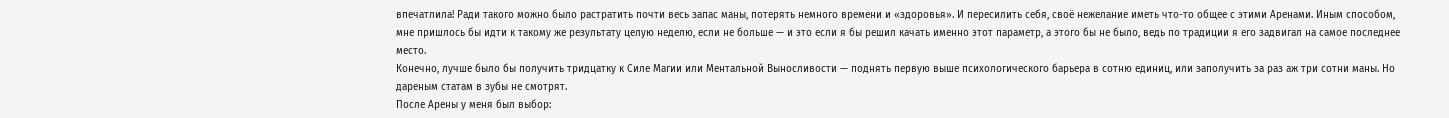впечатлила! Ради такого можно было растратить почти весь запас маны, потерять немного времени и «здоровья». И пересилить себя, своё нежелание иметь что-то общее с этими Аренами. Иным способом, мне пришлось бы идти к такому же результату целую неделю, если не больше — и это если я бы решил качать именно этот параметр, а этого бы не было, ведь по традиции я его задвигал на самое последнее место.
Конечно, лучше было бы получить тридцатку к Силе Магии или Ментальной Выносливости — поднять первую выше психологического барьера в сотню единиц, или заполучить за раз аж три сотни маны. Но дареным статам в зубы не смотрят.
После Арены у меня был выбор: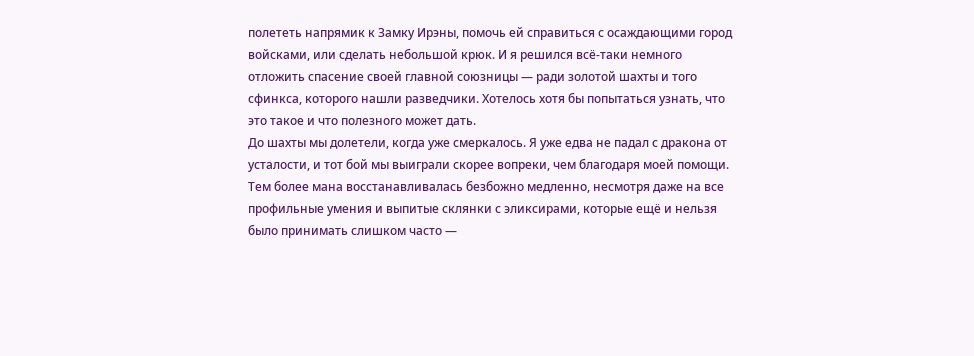полететь напрямик к Замку Ирэны, помочь ей справиться с осаждающими город войсками, или сделать небольшой крюк. И я решился всё-таки немного отложить спасение своей главной союзницы — ради золотой шахты и того сфинкса, которого нашли разведчики. Хотелось хотя бы попытаться узнать, что это такое и что полезного может дать.
До шахты мы долетели, когда уже смеркалось. Я уже едва не падал с дракона от усталости, и тот бой мы выиграли скорее вопреки, чем благодаря моей помощи. Тем более мана восстанавливалась безбожно медленно, несмотря даже на все профильные умения и выпитые склянки с эликсирами, которые ещё и нельзя было принимать слишком часто —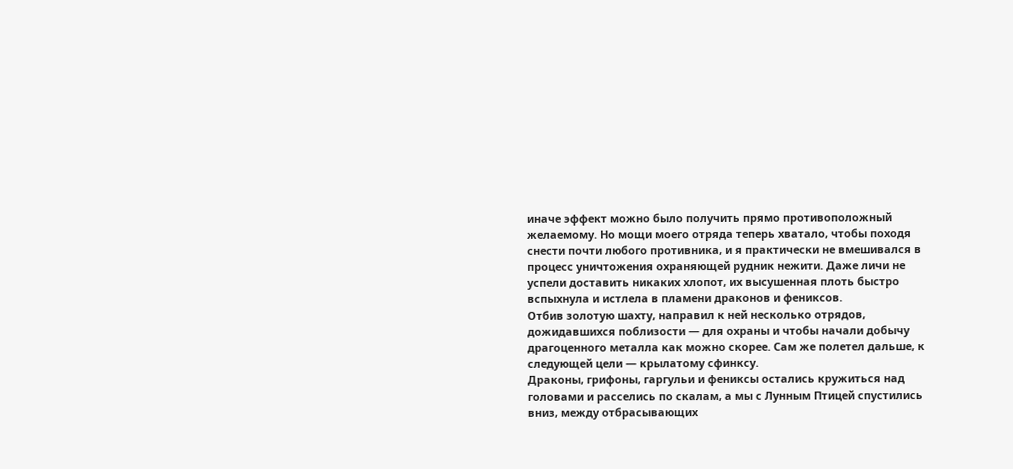иначе эффект можно было получить прямо противоположный желаемому. Но мощи моего отряда теперь хватало, чтобы походя снести почти любого противника, и я практически не вмешивался в процесс уничтожения охраняющей рудник нежити. Даже личи не успели доставить никаких хлопот, их высушенная плоть быстро вспыхнула и истлела в пламени драконов и фениксов.
Отбив золотую шахту, направил к ней несколько отрядов, дожидавшихся поблизости — для охраны и чтобы начали добычу драгоценного металла как можно скорее. Сам же полетел дальше, к следующей цели — крылатому сфинксу.
Драконы, грифоны, гаргульи и фениксы остались кружиться над головами и расселись по скалам, а мы с Лунным Птицей спустились вниз, между отбрасывающих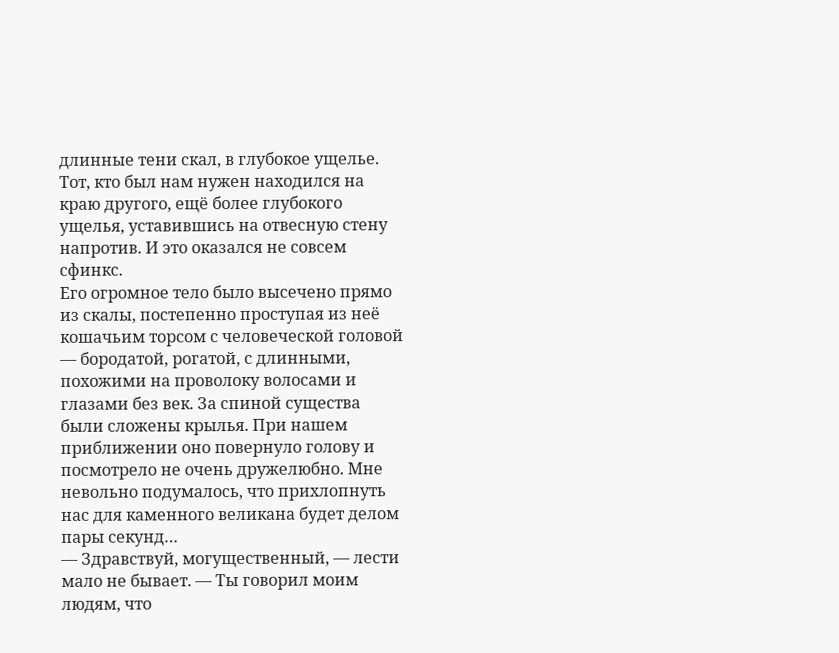длинные тени скал, в глубокое ущелье. Тот, кто был нам нужен находился на краю другого, ещё более глубокого ущелья, уставившись на отвесную стену напротив. И это оказался не совсем сфинкс.
Его огромное тело было высечено прямо из скалы, постепенно проступая из неё кошачьим торсом с человеческой головой — бородатой, рогатой, с длинными, похожими на проволоку волосами и глазами без век. За спиной существа были сложены крылья. При нашем приближении оно повернуло голову и посмотрело не очень дружелюбно. Мне невольно подумалось, что прихлопнуть нас для каменного великана будет делом пары секунд…
— Здравствуй, могущественный, — лести мало не бывает. — Ты говорил моим людям, что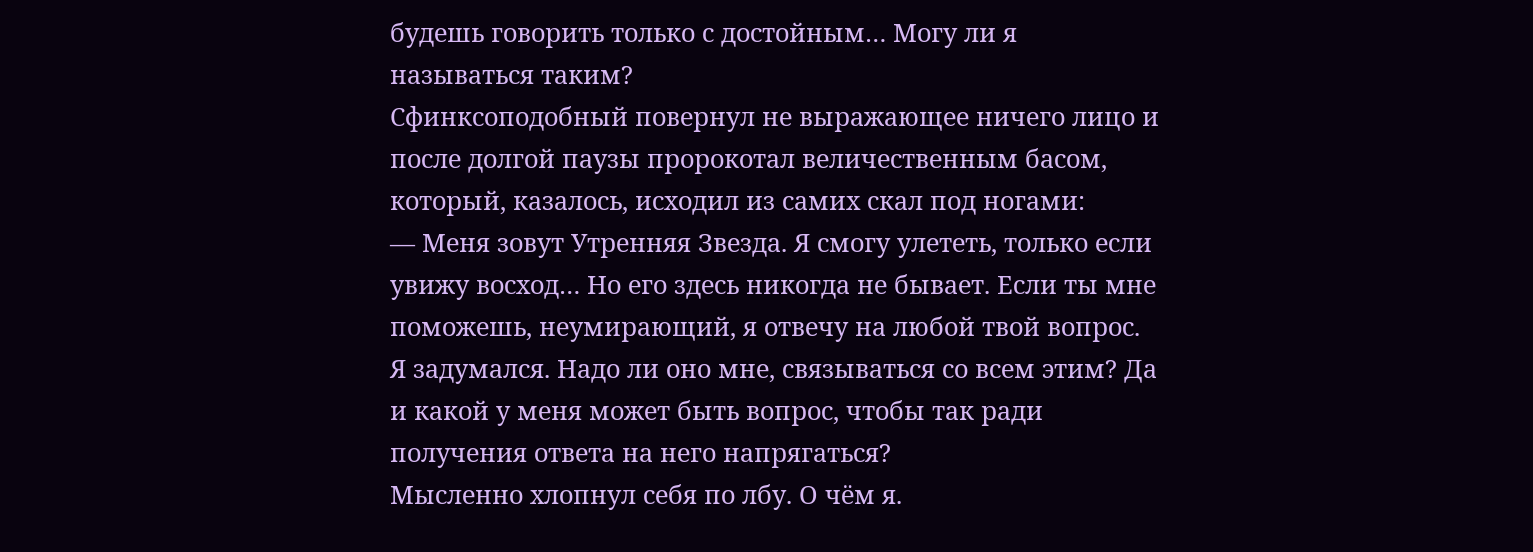будешь говорить только с достойным… Могу ли я называться таким?
Сфинксоподобный повернул не выражающее ничего лицо и после долгой паузы пророкотал величественным басом, который, казалось, исходил из самих скал под ногами:
— Меня зовут Утренняя Звезда. Я смогу улететь, только если увижу восход… Но его здесь никогда не бывает. Если ты мне поможешь, неумирающий, я отвечу на любой твой вопрос.
Я задумался. Надо ли оно мне, связываться со всем этим? Да и какой у меня может быть вопрос, чтобы так ради получения ответа на него напрягаться?
Мысленно хлопнул себя по лбу. О чём я.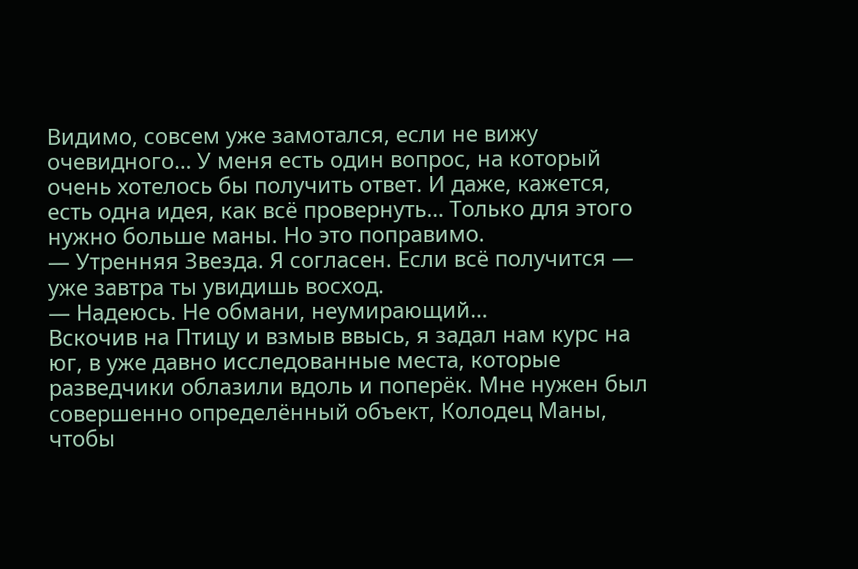Видимо, совсем уже замотался, если не вижу очевидного… У меня есть один вопрос, на который очень хотелось бы получить ответ. И даже, кажется, есть одна идея, как всё провернуть… Только для этого нужно больше маны. Но это поправимо.
— Утренняя Звезда. Я согласен. Если всё получится — уже завтра ты увидишь восход.
— Надеюсь. Не обмани, неумирающий…
Вскочив на Птицу и взмыв ввысь, я задал нам курс на юг, в уже давно исследованные места, которые разведчики облазили вдоль и поперёк. Мне нужен был совершенно определённый объект, Колодец Маны, чтобы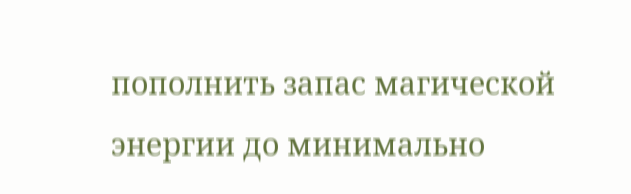пополнить запас магической энергии до минимально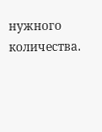нужного количества.